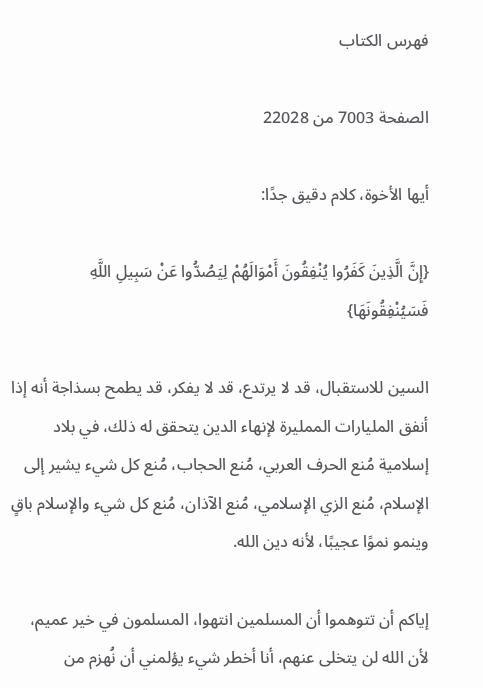فهرس الكتاب

الصفحة 7003 من 22028

أيها الأخوة، كلام دقيق جدًا:

{إِنَّ الَّذِينَ كَفَرُوا يُنْفِقُونَ أَمْوَالَهُمْ لِيَصُدُّوا عَنْ سَبِيلِ اللَّهِ فَسَيُنْفِقُونَهَا}

السين للاستقبال، قد لا يرتدع، قد لا يفكر، قد يطمح بسذاجة أنه إذا أنفق المليارات الممليرة لإنهاء الدين يتحقق له ذلك، في بلاد إسلامية مُنع الحرف العربي، مُنع الحجاب، مُنع كل شيء يشير إلى الإسلام، مُنع الزي الإسلامي، مُنع الآذان، مُنع كل شيء والإسلام باقٍ وينمو نموًا عجيبًا، لأنه دين الله.

إياكم أن تتوهموا أن المسلمين انتهوا، المسلمون في خير عميم، لأن الله لن يتخلى عنهم، أنا أخطر شيء يؤلمني أن نُهزم من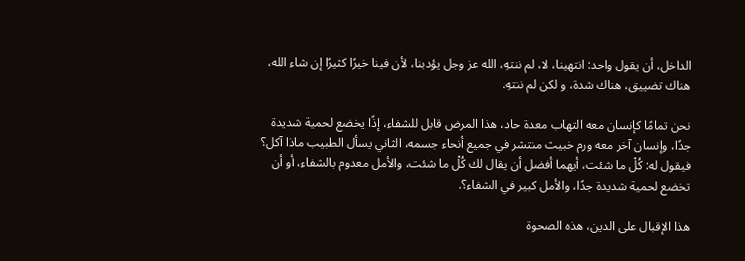الداخل، أن يقول واحد: انتهينا، لا، لم ننتهِ، الله عز وجل يؤدبنا، لأن فينا خيرًا كثيرًا إن شاء الله، هناك تضييق، هناك شدة، و لكن لم ننتهِ.

نحن تمامًا كإنسان معه التهاب معدة حاد، هذا المرض قابل للشفاء، إذًا يخضع لحمية شديدة جدًا، وإنسان آخر معه ورم خبيث منتشر في جميع أنحاء جسمه، الثاني يسأل الطبيب ماذا آكل؟ فيقول له: كُلْ ما شئت، أيهما أفضل أن يقال لك كُلْ ما شئت، والأمل معدوم بالشفاء، أو أن تخضع لحمية شديدة جدًا، والأمل كبير في الشفاء؟.

هذا الإقبال على الدين، هذه الصحوة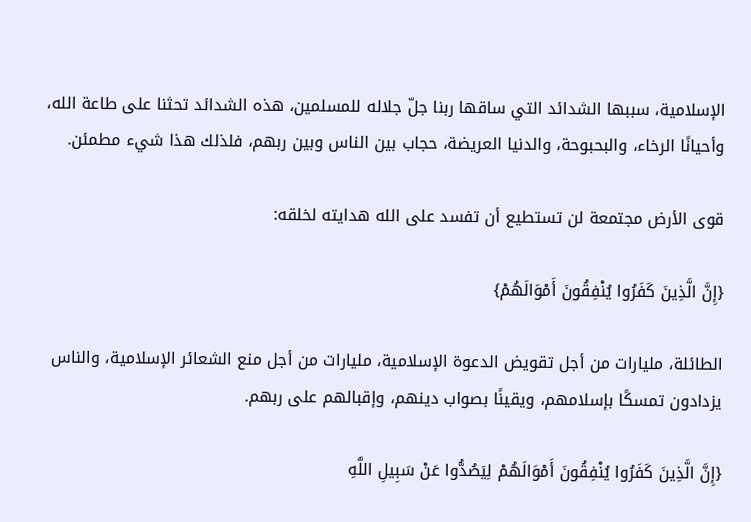الإسلامية، سببها الشدائد التي ساقها ربنا جلّ جلاله للمسلمين، هذه الشدائد تحثنا على طاعة الله، وأحيانًا الرخاء، والبحبوحة، والدنيا العريضة، حجاب بين الناس وبين ربهم، فلذلك هذا شيء مطمئن.

قوى الأرض مجتمعة لن تستطيع أن تفسد على الله هدايته لخلقه:

{إِنَّ الَّذِينَ كَفَرُوا يُنْفِقُونَ أَمْوَالَهُمْ}

الطائلة، مليارات من أجل تقويض الدعوة الإسلامية، مليارات من أجل منع الشعائر الإسلامية، والناس يزدادون تمسكًا بإسلامهم، ويقينًا بصواب دينهم، وإقبالهم على ربهم.

{إِنَّ الَّذِينَ كَفَرُوا يُنْفِقُونَ أَمْوَالَهُمْ لِيَصُدُّوا عَنْ سَبِيلِ اللَّهِ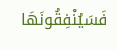فَسَيُنْفِقُونَهَا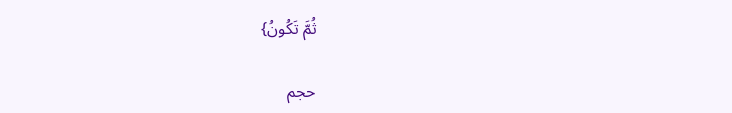ثُمَّ تَكُونُ}

حجم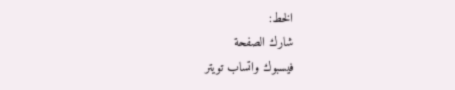الخط:
شارك الصفحة
فيسبوك واتساب تويتر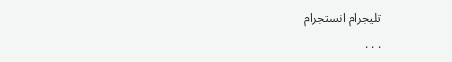تليجرام انستجرام
. . .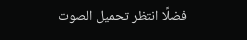فضلًا انتظر تحميل الصوت